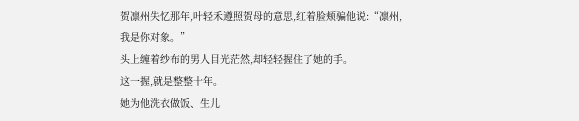贺凛州失忆那年,叶轻禾遵照贺母的意思,红着脸颊骗他说:“凛州,我是你对象。”
头上缠着纱布的男人目光茫然,却轻轻握住了她的手。
这一握,就是整整十年。
她为他洗衣做饭、生儿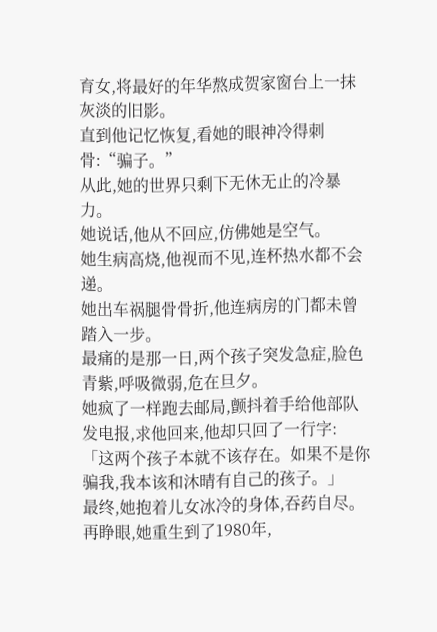育女,将最好的年华熬成贺家窗台上一抹灰淡的旧影。
直到他记忆恢复,看她的眼神冷得刺骨:“骗子。”
从此,她的世界只剩下无休无止的冷暴力。
她说话,他从不回应,仿佛她是空气。
她生病高烧,他视而不见,连杯热水都不会递。
她出车祸腿骨骨折,他连病房的门都未曾踏入一步。
最痛的是那一日,两个孩子突发急症,脸色青紫,呼吸微弱,危在旦夕。
她疯了一样跑去邮局,颤抖着手给他部队发电报,求他回来,他却只回了一行字:
「这两个孩子本就不该存在。如果不是你骗我,我本该和沐晴有自己的孩子。」
最终,她抱着儿女冰冷的身体,吞药自尽。
再睁眼,她重生到了1980年,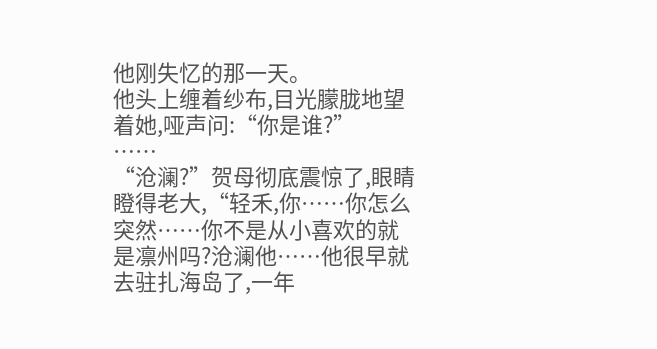他刚失忆的那一天。
他头上缠着纱布,目光朦胧地望着她,哑声问:“你是谁?”
……
“沧澜?”贺母彻底震惊了,眼睛瞪得老大,“轻禾,你……你怎么突然……你不是从小喜欢的就是凛州吗?沧澜他……他很早就去驻扎海岛了,一年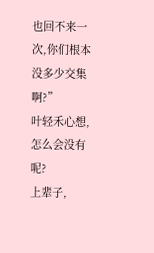也回不来一次,你们根本没多少交集啊?”
叶轻禾心想,怎么会没有呢?
上辈子,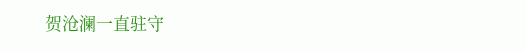贺沧澜一直驻守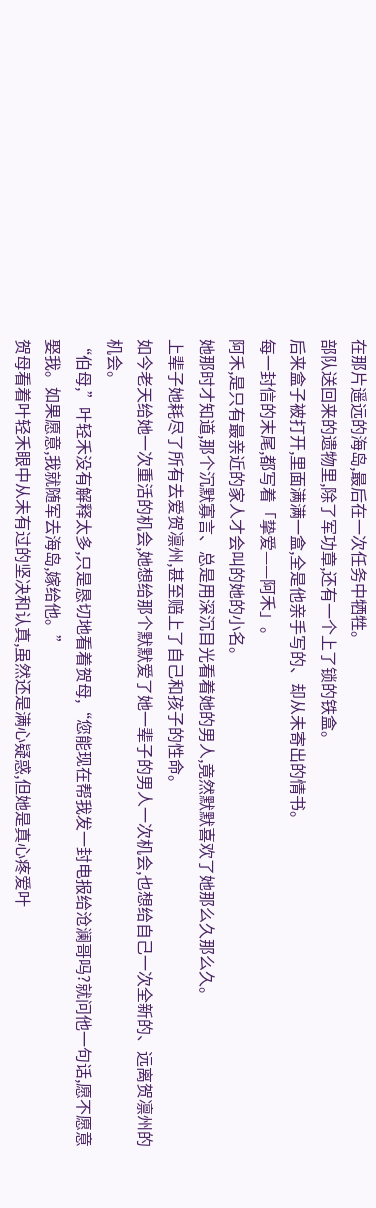在那片遥远的海岛,最后在一次任务中牺牲。
部队送回来的遗物里,除了军功章,还有一个上了锁的铁盒。
后来盒子被打开,里面满满一盒,全是他亲手写的、却从未寄出的情书。
每一封信的末尾,都写着「挚爱——阿禾」。
阿禾,是只有最亲近的家人才会叫的她的小名。
她那时才知道,那个沉默寡言、总是用深沉目光看着她的男人,竟然默默喜欢了她那么久那么久。
上辈子她耗尽了所有去爱贺凛州,甚至赔上了自己和孩子的性命。
如今老天给她一次重活的机会,她想给那个默默爱了她一辈子的男人一次机会,也想给自己一次全新的、远离贺凛州的机会。
“伯母,”叶轻禾没有解释太多,只是恳切地看着贺母,“您能现在帮我发一封电报给沧澜哥吗?就问他一句话,愿不愿意娶我。如果愿意,我就随军去海岛,嫁给他。”
贺母看着叶轻禾眼中从未有过的坚决和认真,虽然还是满心疑惑,但她是真心疼爱叶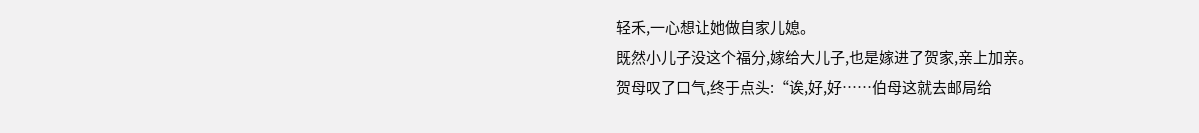轻禾,一心想让她做自家儿媳。
既然小儿子没这个福分,嫁给大儿子,也是嫁进了贺家,亲上加亲。
贺母叹了口气,终于点头:“诶,好,好……伯母这就去邮局给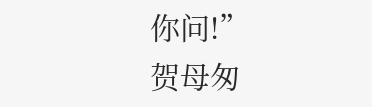你问!”
贺母匆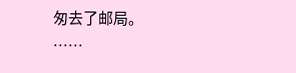匆去了邮局。
……